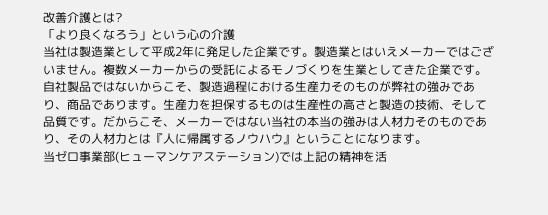改善介護とは?
「より良くなろう」という心の介護
当社は製造業として平成2年に発足した企業です。製造業とはいえメーカーではございません。複数メーカーからの受託によるモノづくりを生業としてきた企業です。自社製品ではないからこそ、製造過程における生産力そのものが弊社の強みであり、商品であります。生産力を担保するものは生産性の高さと製造の技術、そして品質です。だからこそ、メーカーではない当社の本当の強みは人材力そのものであり、その人材力とは『人に帰属するノウハウ』ということになります。
当ゼロ事業部(ヒューマンケアステーション)では上記の精神を活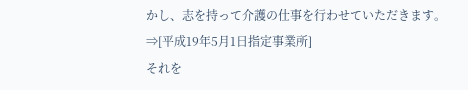かし、志を持って介護の仕事を行わせていただきます。⇒[平成19年5月1日指定事業所]
それを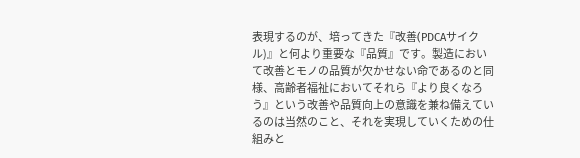表現するのが、培ってきた『改善(PDCAサイクル)』と何より重要な『品質』です。製造において改善とモノの品質が欠かせない命であるのと同様、高齢者福祉においてそれら『より良くなろう』という改善や品質向上の意識を兼ね備えているのは当然のこと、それを実現していくための仕組みと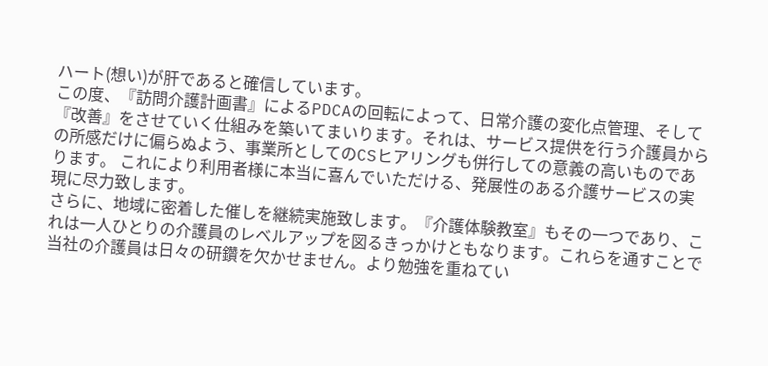ハート(想い)が肝であると確信しています。
この度、『訪問介護計画書』によるPDCAの回転によって、日常介護の変化点管理、そして『改善』をさせていく仕組みを築いてまいります。それは、サービス提供を行う介護員からの所感だけに偏らぬよう、事業所としてのCSヒアリングも併行しての意義の高いものであります。 これにより利用者様に本当に喜んでいただける、発展性のある介護サービスの実現に尽力致します。
さらに、地域に密着した催しを継続実施致します。『介護体験教室』もその一つであり、これは一人ひとりの介護員のレベルアップを図るきっかけともなります。これらを通すことで当社の介護員は日々の研鑽を欠かせません。より勉強を重ねてい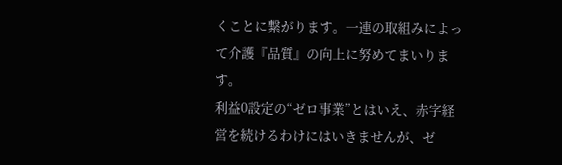くことに繋がります。一連の取組みによって介護『品質』の向上に努めてまいります。
利益0設定の“ゼロ事業”とはいえ、赤字経営を続けるわけにはいきませんが、ゼ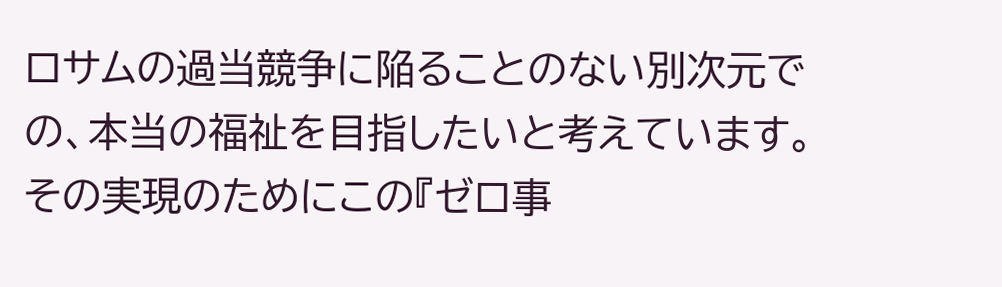ロサムの過当競争に陥ることのない別次元での、本当の福祉を目指したいと考えています。その実現のためにこの『ゼロ事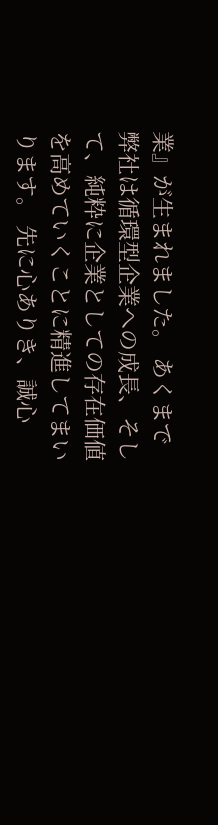業』が生まれました。 あくまで弊社は循環型企業への成長、そして、純粋に企業としての存在価値を高めていくことに精進してまいります。 先に心ありき、誠心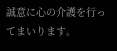誠意に心の介護を行ってまいります。